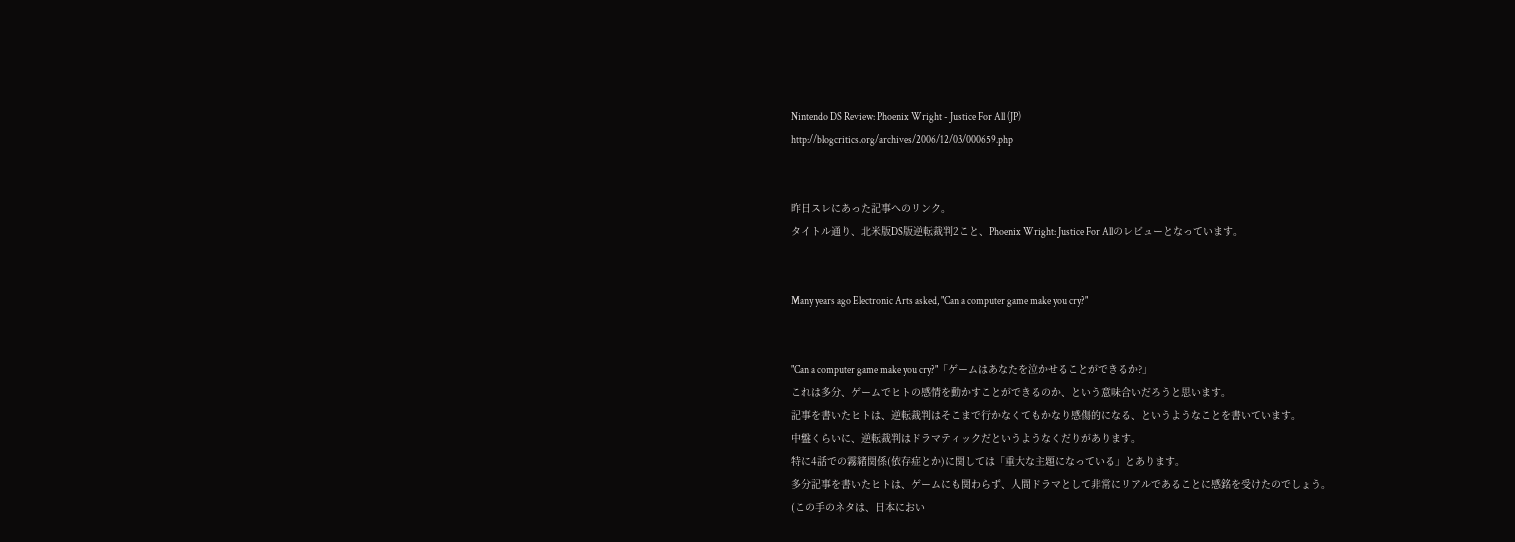Nintendo DS Review: Phoenix Wright - Justice For All (JP)
http://blogcritics.org/archives/2006/12/03/000659.php


昨日スレにあった記事へのリンク。
タイトル通り、北米版DS版逆転裁判2こと、Phoenix Wright: Justice For Allのレビューとなっています。


Many years ago Electronic Arts asked, "Can a computer game make you cry?"


"Can a computer game make you cry?"「ゲームはあなたを泣かせることができるか?」
これは多分、ゲームでヒトの感情を動かすことができるのか、という意味合いだろうと思います。
記事を書いたヒトは、逆転裁判はそこまで行かなくてもかなり感傷的になる、というようなことを書いています。
中盤くらいに、逆転裁判はドラマティックだというようなくだりがあります。
特に4話での霧緒関係(依存症とか)に関しては「重大な主題になっている」とあります。
多分記事を書いたヒトは、ゲームにも関わらず、人間ドラマとして非常にリアルであることに感銘を受けたのでしょう。
(この手のネタは、日本におい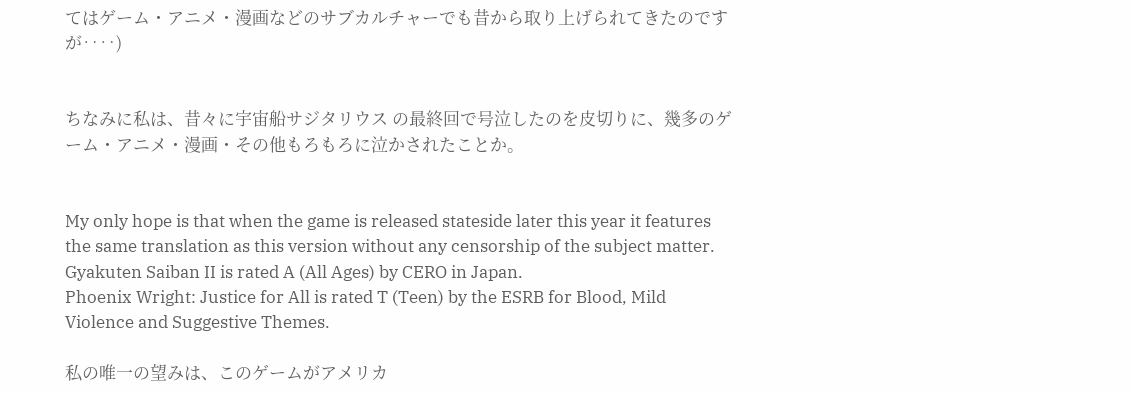てはゲーム・アニメ・漫画などのサブカルチャーでも昔から取り上げられてきたのですが‥‥)


ちなみに私は、昔々に宇宙船サジタリウス の最終回で号泣したのを皮切りに、幾多のゲーム・アニメ・漫画・その他もろもろに泣かされたことか。


My only hope is that when the game is released stateside later this year it features the same translation as this version without any censorship of the subject matter.
Gyakuten Saiban II is rated A (All Ages) by CERO in Japan.
Phoenix Wright: Justice for All is rated T (Teen) by the ESRB for Blood, Mild Violence and Suggestive Themes.

私の唯一の望みは、このゲームがアメリカ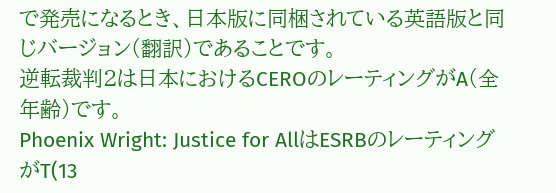で発売になるとき、日本版に同梱されている英語版と同じバージョン(翻訳)であることです。
逆転裁判2は日本におけるCEROのレーティングがA(全年齢)です。
Phoenix Wright: Justice for AllはESRBのレーティングがT(13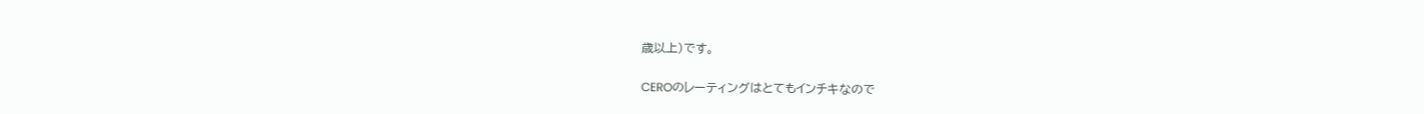歳以上)です。


CEROのレーティングはとてもインチキなので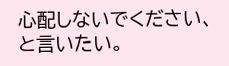心配しないでください、と言いたい。